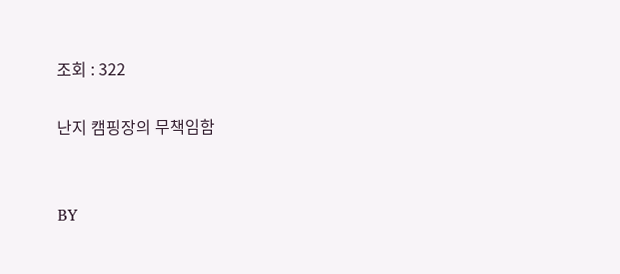조회 : 322

난지 캠핑장의 무책임함


BY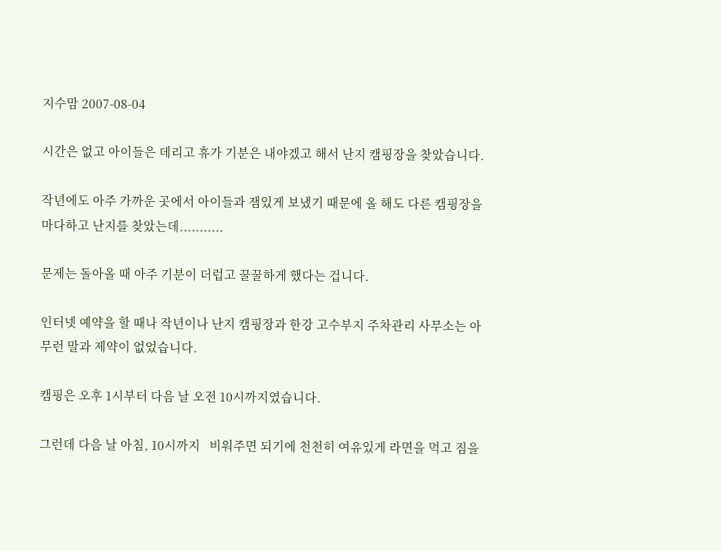지수맘 2007-08-04

시간은 없고 아이들은 데리고 휴가 기분은 내야겠고 해서 난지 캠핑장을 찾았습니다.

작년에도 아주 가까운 곳에서 아이들과 잼있게 보냈기 때문에 올 해도 다른 캠핑장을 마다하고 난지를 찾았는데...........

문제는 돌아올 때 아주 기분이 더럽고 꿀꿀하게 했다는 겁니다.

인터넷 예약을 할 때나 작년이나 난지 캠핑장과 한강 고수부지 주차관리 사무소는 아무런 말과 제약이 없었습니다.

캠핑은 오후 1시부터 다음 날 오전 10시까지였습니다.

그런데 다음 날 아침, 10시까지   비워주면 되기에 천천히 여유있게 라면을 먹고 짐을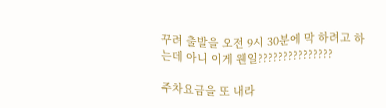꾸려 출발을 오전 9시 30분에 막 하려고 하는데 아니 이게 웬일???????????????

주차요금을 또 내라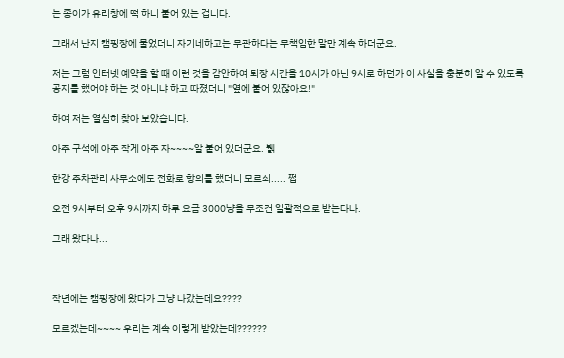는 종이가 유리창에 떡 하니 붙어 있는 겁니다.

그래서 난지 캠핑장에 물었더니 자기네하고는 무관하다는 무책임한 말만 계속 하더군요.

저는 그럼 인터넷 예약을 할 때 이런 것을 감안하여 퇴장 시간을 10시가 아닌 9시로 하던가 이 사실을 충분히 알 수 있도록 공지를 했어야 하는 것 아니냐 하고 따졌더니 "옆에 붙어 있잖아요!"

하여 저는 열심히 찾아 보았습니다.

아주 구석에 아주 작게 아주 자~~~~알 붙어 있더군요. 뷁

한강 주차관리 사무소에도 전화로 항의를 했더니 모르쇠..... 쩝

오전 9시부터 오후 9시까지 하루 요금 3000냥을 무조건 일괄적으로 받는다나.

그래 왔다나...



작년에는 캠핑장에 왔다가 그냥 나갔는데요????

모르겠는데~~~~ 우리는 계속 이렇게 받았는데??????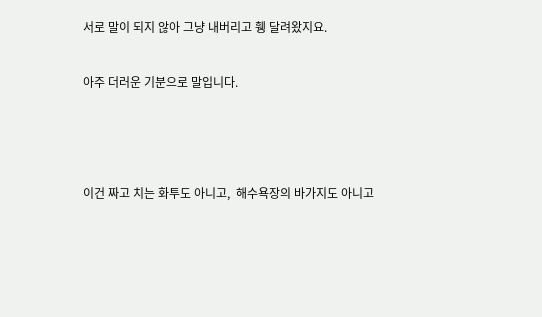서로 말이 되지 않아 그냥 내버리고 휑 달려왔지요.

아주 더러운 기분으로 말입니다.



이건 짜고 치는 화투도 아니고,  해수욕장의 바가지도 아니고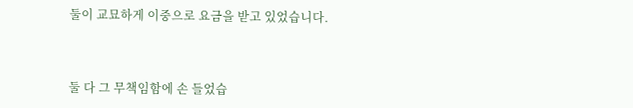둘이 교묘하게 이중으로 요금을 받고 있었습니다.



둘 다 그 무책임함에 손 들었습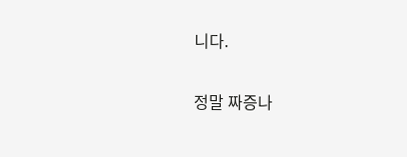니다.

정말 짜증나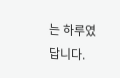는 하루였답니다.